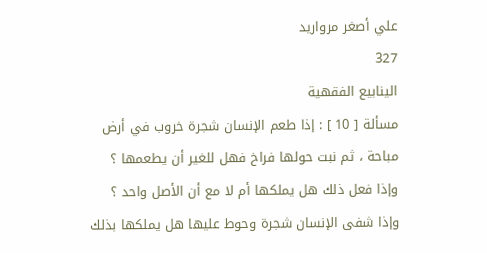علي أصغر مرواريد
327
الينابيع الفقهية
مسألة [ 10 ] : إذا طعم الإنسان شجرة خروب في أرض مباحة ، ثم نبت حولها فراخ فهل للغير أن يطعمها ؟ وإذا فعل ذلك هل يملكها أم لا مع أن الأصل واحد ؟ وإذا شفى الإنسان شجرة وحوط عليها هل يملكها بذلك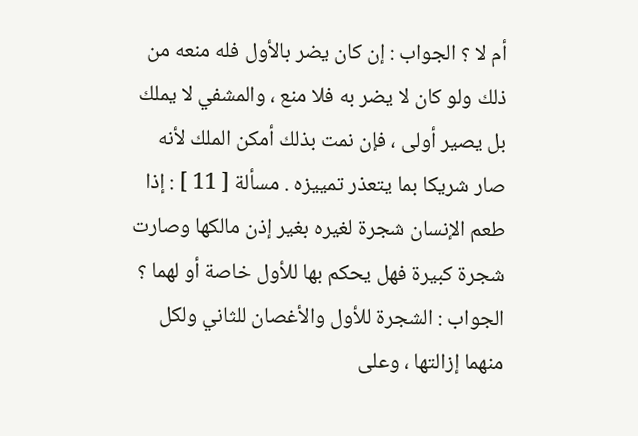أم لا ؟ الجواب : إن كان يضر بالأول فله منعه من ذلك ولو كان لا يضر به فلا منع ، والمشفي لا يملك بل يصير أولى ، فإن نمت بذلك أمكن الملك لأنه صار شريكا بما يتعذر تمييزه . مسألة [ 11 ] : إذا طعم الإنسان شجرة لغيره بغير إذن مالكها وصارت شجرة كبيرة فهل يحكم بها للأول خاصة أو لهما ؟ الجواب : الشجرة للأول والأغصان للثاني ولكل منهما إزالتها ، وعلى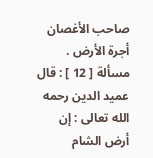صاحب الأغصان أجرة الأرض . مسألة [ 12 ] : قال عميد الدين رحمه الله تعالى : إن أرض الشام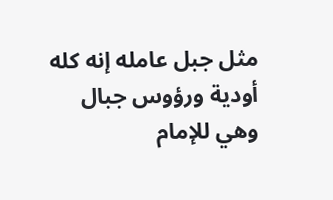مثل جبل عامله إنه كله أودية ورؤوس جبال وهي للإمام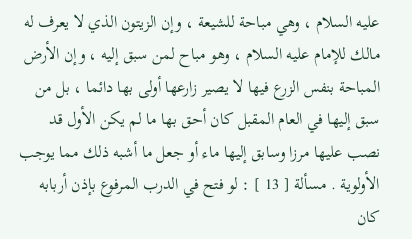عليه السلام ، وهي مباحة للشيعة ، وإن الزيتون الذي لا يعرف له مالك للإمام عليه السلام ، وهو مباح لمن سبق إليه ، وإن الأرض المباحة بنفس الزرع فيها لا يصير زارعها أولى بها دائما ، بل من سبق إليها في العام المقبل كان أحق بها ما لم يكن الأول قد نصب عليها مرزا وسابق إليها ماء أو جعل ما أشبه ذلك مما يوجب الأولوية . مسألة [ 13 ] : لو فتح في الدرب المرفوع بإذن أربابه كان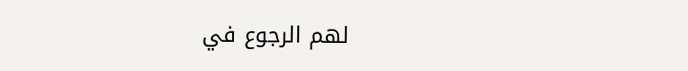لهم الرجوع في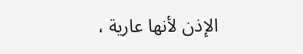الإذن لأنها عارية ،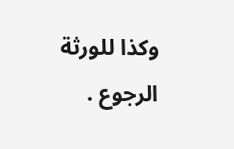وكذا للورثة الرجوع .